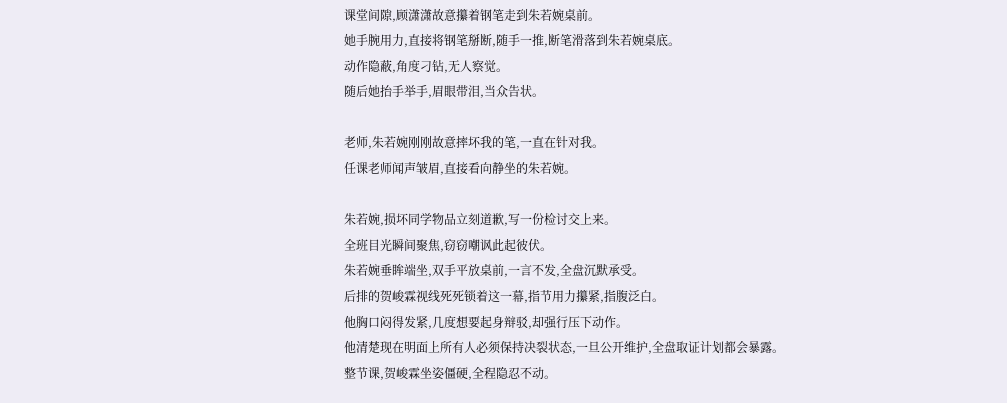课堂间隙,顾潇潇故意攥着钢笔走到朱若婉桌前。
她手腕用力,直接将钢笔掰断,随手一推,断笔滑落到朱若婉桌底。
动作隐蔽,角度刁钻,无人察觉。
随后她抬手举手,眉眼带泪,当众告状。

老师,朱若婉刚刚故意摔坏我的笔,一直在针对我。
任课老师闻声皱眉,直接看向静坐的朱若婉。

朱若婉,损坏同学物品立刻道歉,写一份检讨交上来。
全班目光瞬间聚焦,窃窃嘲讽此起彼伏。
朱若婉垂眸端坐,双手平放桌前,一言不发,全盘沉默承受。
后排的贺峻霖视线死死锁着这一幕,指节用力攥紧,指腹泛白。
他胸口闷得发紧,几度想要起身辩驳,却强行压下动作。
他清楚现在明面上所有人必须保持决裂状态,一旦公开维护,全盘取证计划都会暴露。
整节课,贺峻霖坐姿僵硬,全程隐忍不动。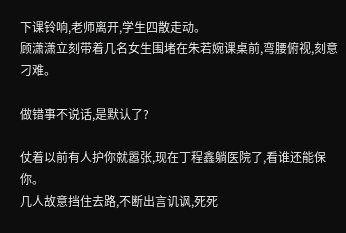下课铃响,老师离开,学生四散走动。
顾潇潇立刻带着几名女生围堵在朱若婉课桌前,弯腰俯视,刻意刁难。

做错事不说话,是默认了?

仗着以前有人护你就嚣张,现在丁程鑫躺医院了,看谁还能保你。
几人故意挡住去路,不断出言讥讽,死死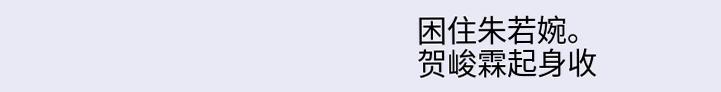困住朱若婉。
贺峻霖起身收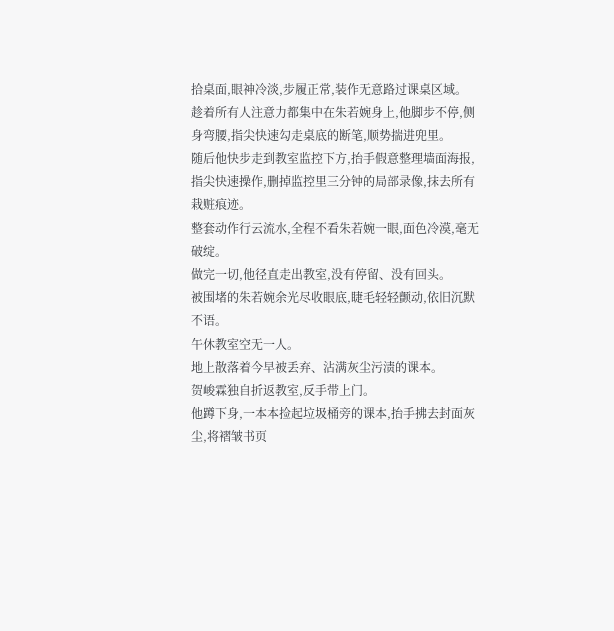拾桌面,眼神冷淡,步履正常,装作无意路过课桌区域。
趁着所有人注意力都集中在朱若婉身上,他脚步不停,侧身弯腰,指尖快速勾走桌底的断笔,顺势揣进兜里。
随后他快步走到教室监控下方,抬手假意整理墙面海报,指尖快速操作,删掉监控里三分钟的局部录像,抹去所有栽赃痕迹。
整套动作行云流水,全程不看朱若婉一眼,面色冷漠,毫无破绽。
做完一切,他径直走出教室,没有停留、没有回头。
被围堵的朱若婉余光尽收眼底,睫毛轻轻颤动,依旧沉默不语。
午休教室空无一人。
地上散落着今早被丢弃、沾满灰尘污渍的课本。
贺峻霖独自折返教室,反手带上门。
他蹲下身,一本本捡起垃圾桶旁的课本,抬手拂去封面灰尘,将褶皱书页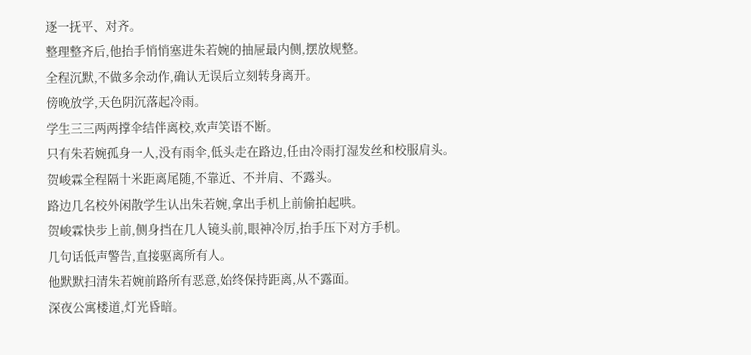逐一抚平、对齐。
整理整齐后,他抬手悄悄塞进朱若婉的抽屉最内侧,摆放规整。
全程沉默,不做多余动作,确认无误后立刻转身离开。
傍晚放学,天色阴沉落起冷雨。
学生三三两两撑伞结伴离校,欢声笑语不断。
只有朱若婉孤身一人,没有雨伞,低头走在路边,任由冷雨打湿发丝和校服肩头。
贺峻霖全程隔十米距离尾随,不靠近、不并肩、不露头。
路边几名校外闲散学生认出朱若婉,拿出手机上前偷拍起哄。
贺峻霖快步上前,侧身挡在几人镜头前,眼神冷厉,抬手压下对方手机。
几句话低声警告,直接驱离所有人。
他默默扫清朱若婉前路所有恶意,始终保持距离,从不露面。
深夜公寓楼道,灯光昏暗。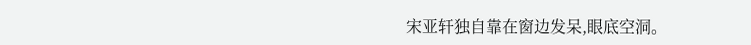宋亚轩独自靠在窗边发呆,眼底空洞。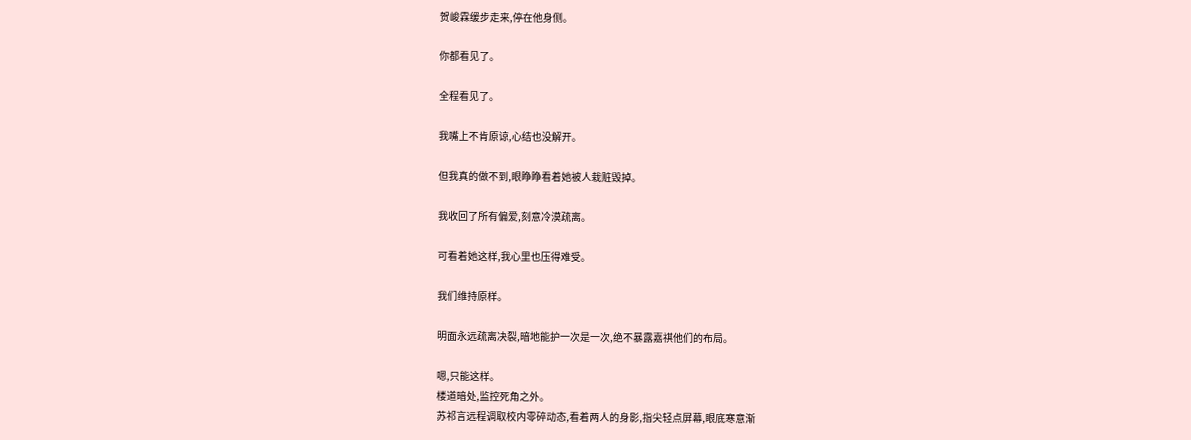贺峻霖缓步走来,停在他身侧。

你都看见了。

全程看见了。

我嘴上不肯原谅,心结也没解开。

但我真的做不到,眼睁睁看着她被人栽赃毁掉。

我收回了所有偏爱,刻意冷漠疏离。

可看着她这样,我心里也压得难受。

我们维持原样。

明面永远疏离决裂,暗地能护一次是一次,绝不暴露嘉祺他们的布局。

嗯,只能这样。
楼道暗处,监控死角之外。
苏祁言远程调取校内零碎动态,看着两人的身影,指尖轻点屏幕,眼底寒意渐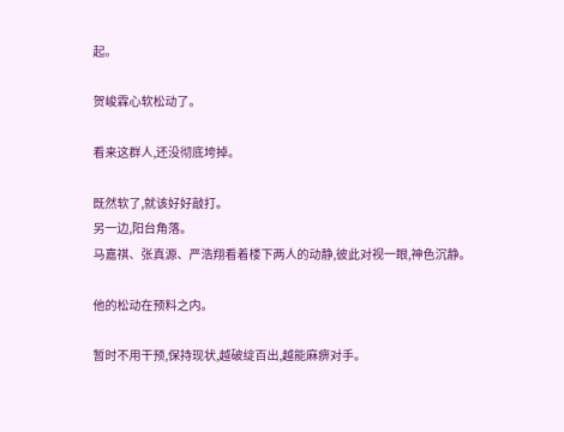起。

贺峻霖心软松动了。

看来这群人,还没彻底垮掉。

既然软了,就该好好敲打。
另一边,阳台角落。
马嘉祺、张真源、严浩翔看着楼下两人的动静,彼此对视一眼,神色沉静。

他的松动在预料之内。

暂时不用干预,保持现状,越破绽百出,越能麻痹对手。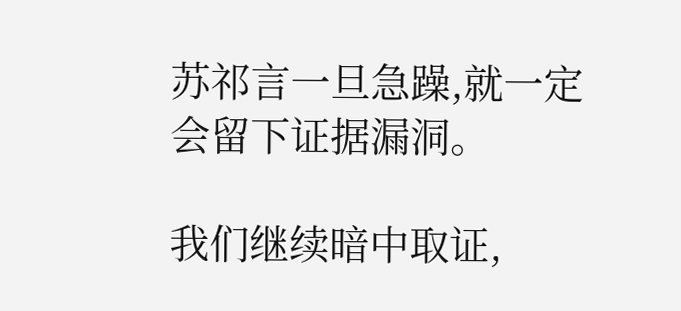苏祁言一旦急躁,就一定会留下证据漏洞。

我们继续暗中取证,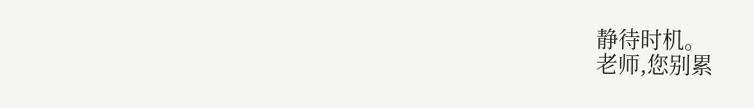静待时机。
老师,您别累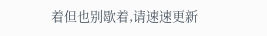着但也别歇着,请速速更新